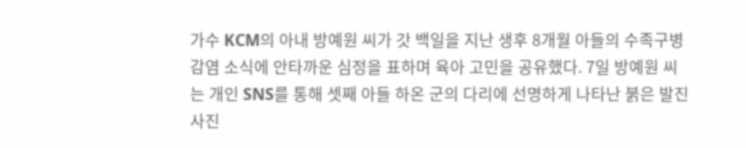가수 KCM의 아내 방예원 씨가 갓 백일을 지난 생후 8개월 아들의 수족구병 감염 소식에 안타까운 심정을 표하며 육아 고민을 공유했다. 7일 방예원 씨는 개인 SNS를 통해 셋째 아들 하온 군의 다리에 선명하게 나타난 붉은 발진 사진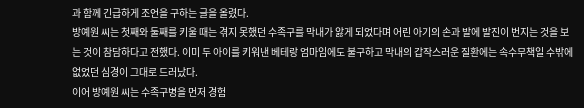과 함께 긴급하게 조언을 구하는 글을 올렸다.
방예원 씨는 첫째와 둘째를 키울 때는 겪지 못했던 수족구를 막내가 앓게 되었다며 어린 아기의 손과 발에 발진이 번지는 것을 보는 것이 참담하다고 전했다. 이미 두 아이를 키워낸 베테랑 엄마임에도 불구하고 막내의 갑작스러운 질환에는 속수무책일 수밖에 없었던 심경이 그대로 드러났다.
이어 방예원 씨는 수족구병을 먼저 경험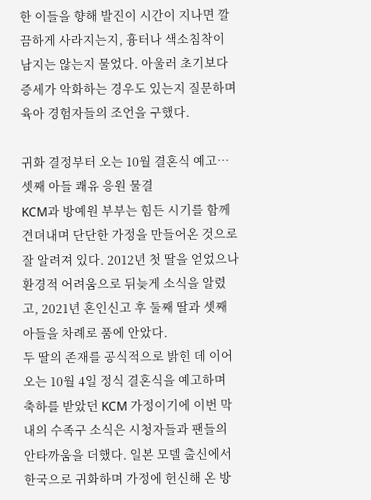한 이들을 향해 발진이 시간이 지나면 깔끔하게 사라지는지, 흉터나 색소침착이 남지는 않는지 물었다. 아울러 초기보다 증세가 악화하는 경우도 있는지 질문하며 육아 경험자들의 조언을 구했다.

귀화 결정부터 오는 10월 결혼식 예고… 셋째 아들 쾌유 응원 물결
KCM과 방예원 부부는 힘든 시기를 함께 견뎌내며 단단한 가정을 만들어온 것으로 잘 알려져 있다. 2012년 첫 딸을 얻었으나 환경적 어려움으로 뒤늦게 소식을 알렸고, 2021년 혼인신고 후 둘째 딸과 셋째 아들을 차례로 품에 안았다.
두 딸의 존재를 공식적으로 밝힌 데 이어 오는 10월 4일 정식 결혼식을 예고하며 축하를 받았던 KCM 가정이기에 이번 막내의 수족구 소식은 시청자들과 팬들의 안타까움을 더했다. 일본 모델 출신에서 한국으로 귀화하며 가정에 헌신해 온 방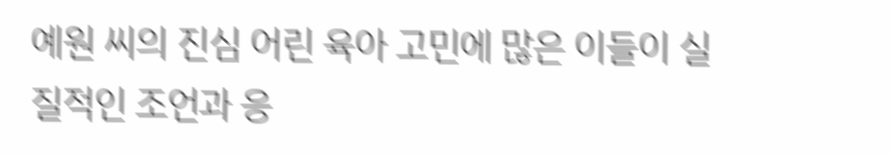예원 씨의 진심 어린 육아 고민에 많은 이들이 실질적인 조언과 응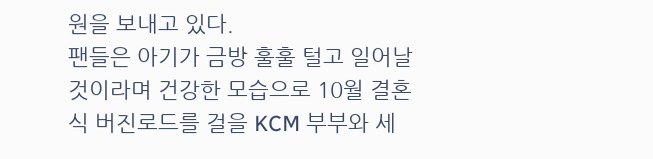원을 보내고 있다.
팬들은 아기가 금방 훌훌 털고 일어날 것이라며 건강한 모습으로 10월 결혼식 버진로드를 걸을 KCM 부부와 세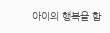아이의 행복을 함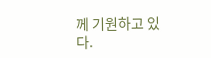께 기원하고 있다.